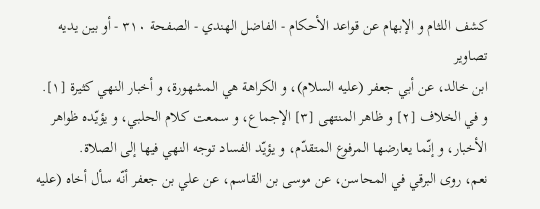كشف اللثام و الإبهام عن قواعد الأحكام - الفاضل الهندي - الصفحة ٣١٠ - أو بين يديه تصاوير
ابن خالد، عن أبي جعفر (عليه السلام)، و الكراهة هي المشهورة، و أخبار النهي كثيرة [١].
و في الخلاف [٢] و ظاهر المنتهى [٣] الإجماع، و سمعت كلام الحلبي، و يؤيّده ظواهر الأخبار، و إنّما يعارضها المرفوع المتقدّم، و يؤيّد الفساد توجه النهي فيها إلى الصلاة.
نعم، روى البرقي في المحاسن، عن موسى بن القاسم، عن علي بن جعفر أنّه سأل أخاه (عليه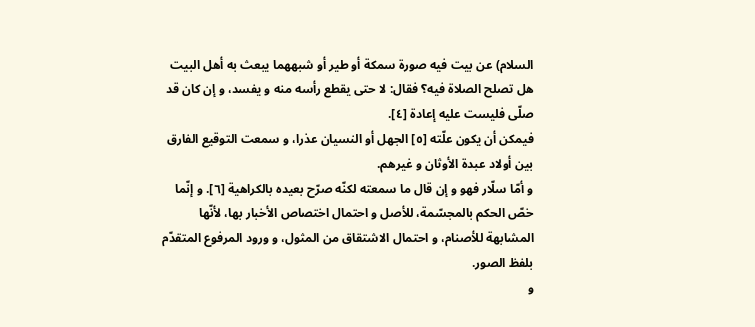السلام) عن بيت فيه صورة سمكة أو طير أو شبههما يبعث به أهل البيت هل تصلح الصلاة فيه؟ فقال: لا حتى يقطع رأسه منه و يفسد، و إن كان قد صلّى فليست عليه إعادة [٤].
فيمكن أن يكون علّته [٥] الجهل أو النسيان عذرا، و سمعت التوقيع الفارق بين أولاد عبدة الأوثان و غيرهم.
و أمّا سلّار فهو و إن قال ما سمعته لكنّه صرّح بعيده بالكراهية [٦]. و إنّما خصّ الحكم بالمجسّمة، للأصل و احتمال اختصاص الأخبار بها، لأنّها المشابهة للأصنام، و احتمال الاشتقاق من المثول، و ورود المرفوع المتقدّم بلفظ الصور.
و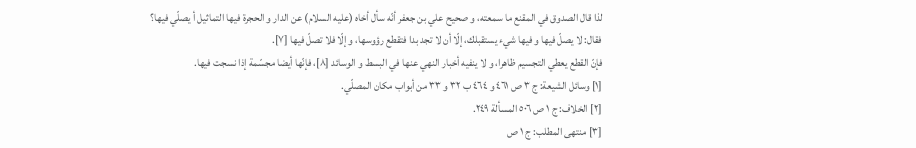لذا قال الصدوق في المقنع ما سمعته، و صحيح علي بن جعفر أنّه سأل أخاه (عليه السلام) عن الدار و الحجرة فيها التماثيل أ يصلّي فيها؟ فقال: لا يصلّ فيها و فيها شيء يستقبلك، إلّا أن لا تجد بدا فتقطع رؤوسها، و إلّا فلا تصلّ فيها [٧].
فإنّ القطع يعطي التجسيم ظاهرا، و لا ينفيه أخبار النهي عنها في البسط و الوسائد [٨]، فإنّها أيضا مجسّمة إذا نسجت فيها.
[١] وسائل الشيعة: ج ٣ ص ٤٦١ و ٤٦٤ ب ٣٢ و ٣٣ من أبواب مكان المصلّي.
[٢] الخلاف: ج ١ ص ٥٠٦ المسألة ٢٤٩.
[٣] منتهى المطلب: ج ١ ص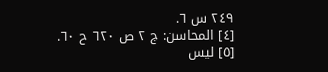٢٤٩ س ٦.
[٤] المحاسن: ج ٢ ص ٦٢٠ ح ٦٠.
[٥] ليس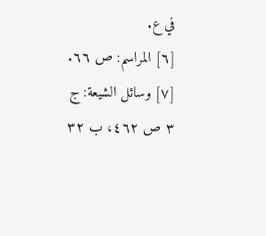في ع.
[٦] المراسم: ص ٦٦.
[٧] وسائل الشيعة: ج ٣ ص ٤٦٢، ب ٣٢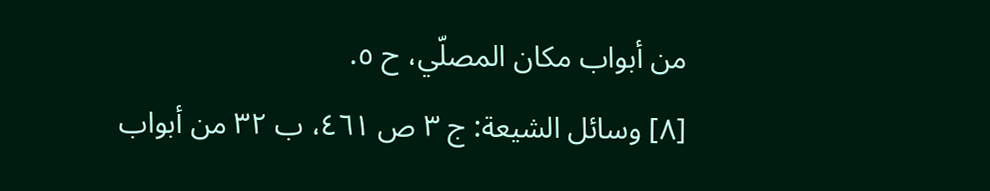من أبواب مكان المصلّي، ح ٥.
[٨] وسائل الشيعة: ج ٣ ص ٤٦١، ب ٣٢ من أبواب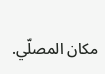مكان المصلّي.